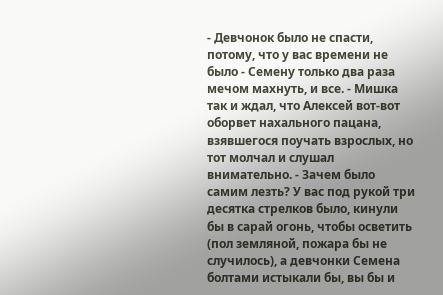- Девчонок было не спасти, потому, что у вас времени не было - Семену только два раза мечом махнуть, и все. - Мишка так и ждал, что Алексей вот-вот оборвет нахального пацана, взявшегося поучать взрослых, но тот молчал и слушал внимательно. - Зачем было самим лезть? У вас под рукой три десятка стрелков было, кинули бы в сарай огонь, чтобы осветить (пол земляной, пожара бы не случилось), а девчонки Семена болтами истыкали бы, вы бы и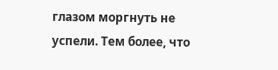глазом моргнуть не успели. Тем более, что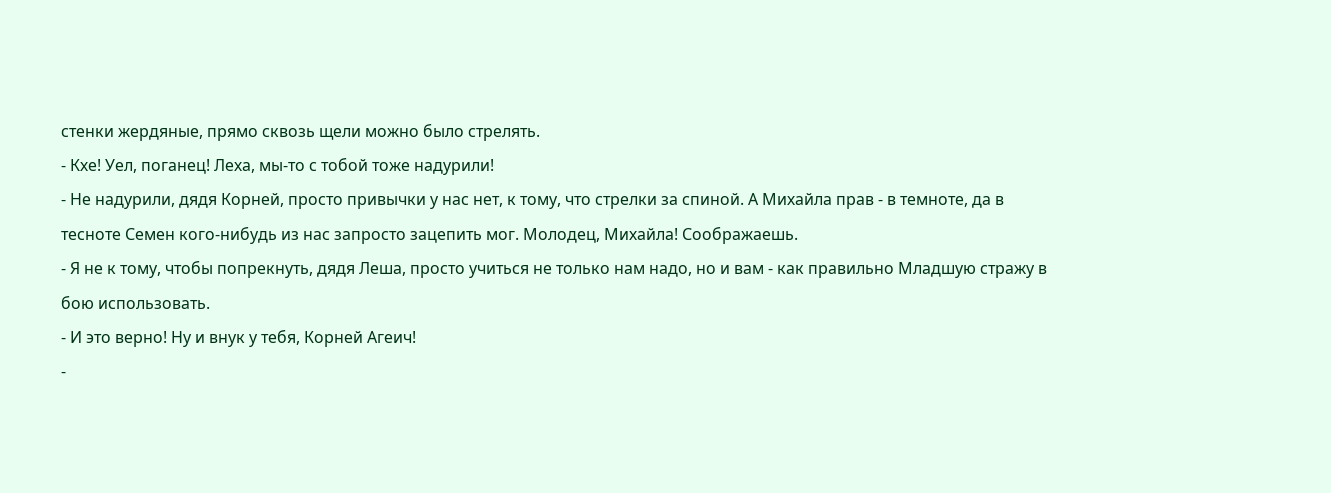стенки жердяные, прямо сквозь щели можно было стрелять.
- Кхе! Уел, поганец! Леха, мы-то с тобой тоже надурили!
- Не надурили, дядя Корней, просто привычки у нас нет, к тому, что стрелки за спиной. А Михайла прав - в темноте, да в тесноте Семен кого-нибудь из нас запросто зацепить мог. Молодец, Михайла! Соображаешь.
- Я не к тому, чтобы попрекнуть, дядя Леша, просто учиться не только нам надо, но и вам - как правильно Младшую стражу в бою использовать.
- И это верно! Ну и внук у тебя, Корней Агеич!
-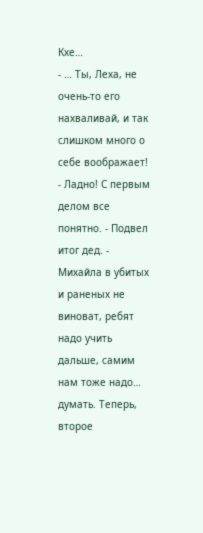Кхе…
- … Ты, Леха, не очень-то его нахваливай, и так слишком много о себе воображает!
- Ладно! С первым делом все понятно. - Подвел итог дед. - Михайла в убитых и раненых не виноват, ребят надо учить дальше, самим нам тоже надо… думать. Теперь, второе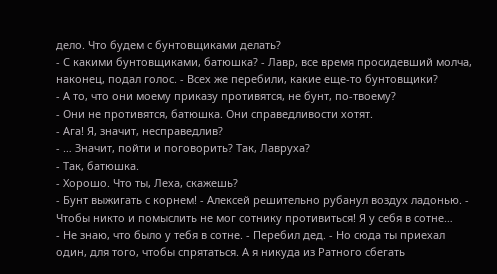дело. Что будем с бунтовщиками делать?
- С какими бунтовщиками, батюшка? - Лавр, все время просидевший молча, наконец, подал голос. - Всех же перебили, какие еще-то бунтовщики?
- А то, что они моему приказу противятся, не бунт, по-твоему?
- Они не противятся, батюшка. Они справедливости хотят.
- Ага! Я, значит, несправедлив?
- … Значит, пойти и поговорить? Так, Лавруха?
- Так, батюшка.
- Хорошо. Что ты, Леха, скажешь?
- Бунт выжигать с корнем! - Алексей решительно рубанул воздух ладонью. - Чтобы никто и помыслить не мог сотнику противиться! Я у себя в сотне…
- Не знаю, что было у тебя в сотне. - Перебил дед. - Но сюда ты приехал один, для того, чтобы спрятаться. А я никуда из Ратного сбегать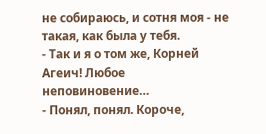не собираюсь, и сотня моя - не такая, как была у тебя.
- Так и я о том же, Корней Агеич! Любое неповиновение…
- Понял, понял. Короче,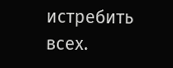истребить всех.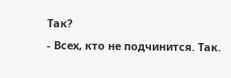Так?
- Всех, кто не подчинится. Так.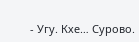- Угу. Кхе… Сурово.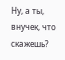Ну, а ты, внучек, что скажешь?